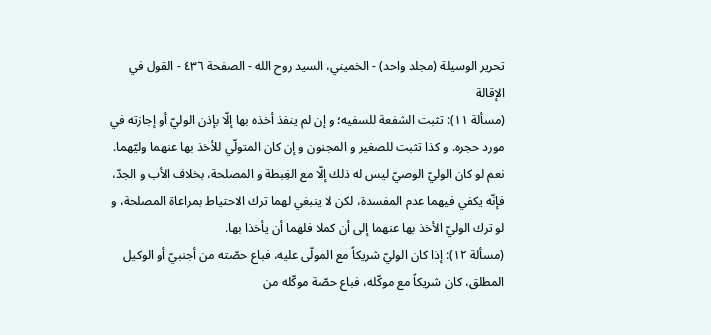تحرير الوسيلة (مجلد واحد) - الخميني، السيد روح الله - الصفحة ٤٣٦ - القول في الإقالة
(مسألة ١١): تثبت الشفعة للسفيه؛ و إن لم ينفذ أخذه بها إلّا بإذن الوليّ أو إجازته في مورد حجره. و كذا تثبت للصغير و المجنون و إن كان المتولّي للأخذ بها عنهما وليّهما. نعم لو كان الوليّ الوصيّ ليس له ذلك إلّا مع الغِبطة و المصلحة، بخلاف الأب و الجدّ، فإنّه يكفي فيهما عدم المفسدة، لكن لا ينبغي لهما ترك الاحتياط بمراعاة المصلحة، و لو ترك الوليّ الأخذ بها عنهما إلى أن كملا فلهما أن يأخذا بها.
(مسألة ١٢): إذا كان الوليّ شريكاً مع المولّى عليه، فباع حصّته من أجنبيّ أو الوكيل المطلق، كان شريكاً مع موكّله، فباع حصّة موكّله من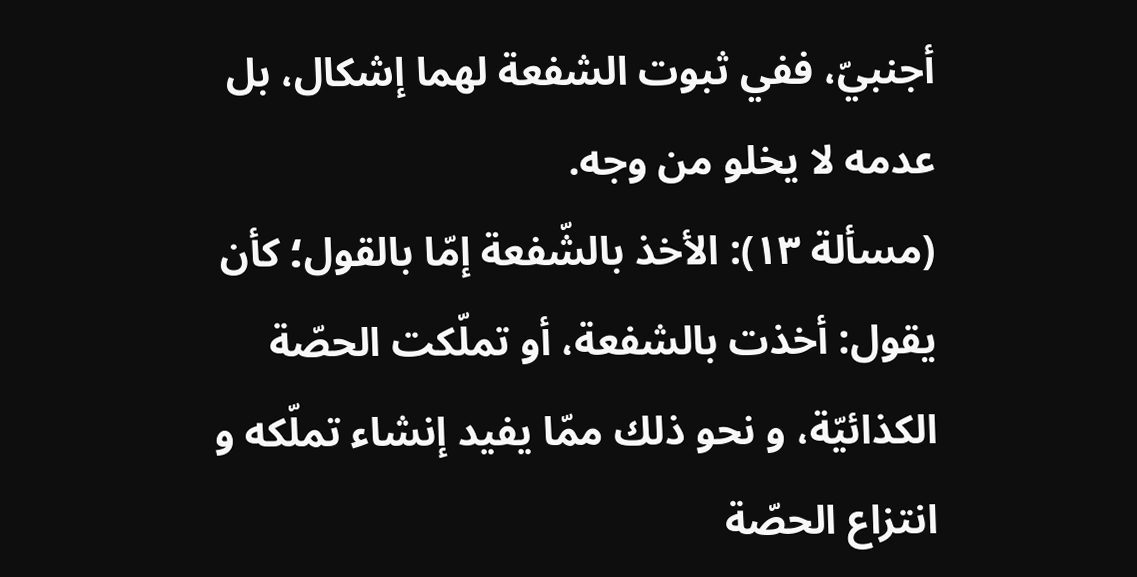أجنبيّ، ففي ثبوت الشفعة لهما إشكال، بل عدمه لا يخلو من وجه.
(مسألة ١٣): الأخذ بالشّفعة إمّا بالقول؛ كأن يقول: أخذت بالشفعة، أو تملّكت الحصّة الكذائيّة، و نحو ذلك ممّا يفيد إنشاء تملّكه و انتزاع الحصّة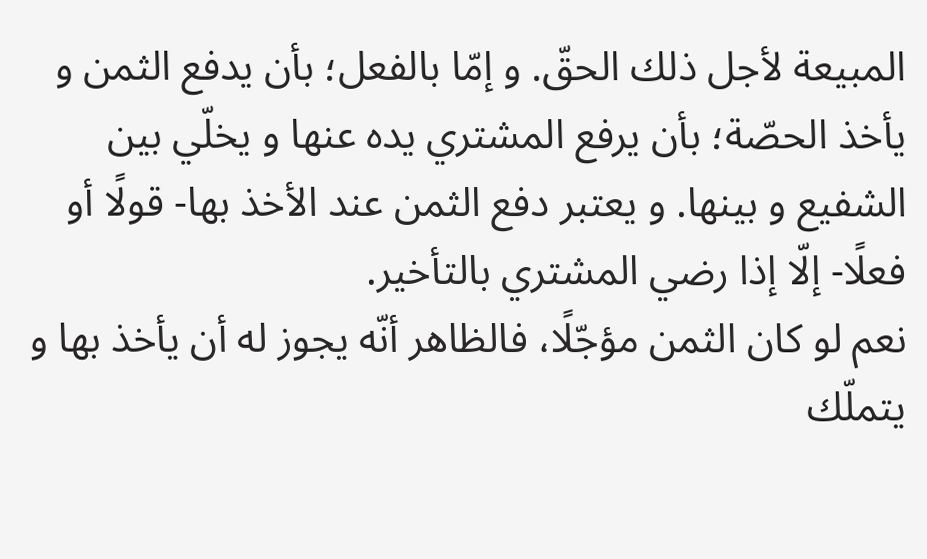المبيعة لأجل ذلك الحقّ. و إمّا بالفعل؛ بأن يدفع الثمن و يأخذ الحصّة؛ بأن يرفع المشتري يده عنها و يخلّي بين الشفيع و بينها. و يعتبر دفع الثمن عند الأخذ بها- قولًا أو فعلًا- إلّا إذا رضي المشتري بالتأخير.
نعم لو كان الثمن مؤجّلًا، فالظاهر أنّه يجوز له أن يأخذ بها و يتملّك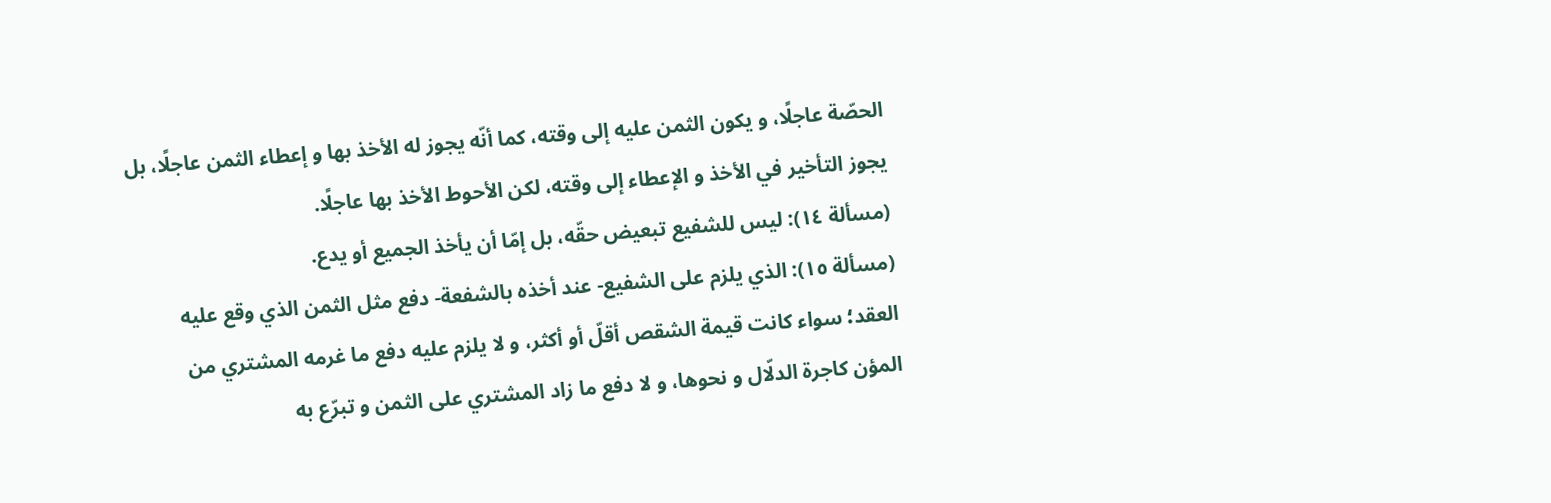الحصّة عاجلًا، و يكون الثمن عليه إلى وقته، كما أنّه يجوز له الأخذ بها و إعطاء الثمن عاجلًا، بل يجوز التأخير في الأخذ و الإعطاء إلى وقته، لكن الأحوط الأخذ بها عاجلًا.
(مسألة ١٤): ليس للشفيع تبعيض حقّه، بل إمّا أن يأخذ الجميع أو يدع.
(مسألة ١٥): الذي يلزم على الشفيع- عند أخذه بالشفعة- دفع مثل الثمن الذي وقع عليه العقد؛ سواء كانت قيمة الشقص أقلّ أو أكثر، و لا يلزم عليه دفع ما غرمه المشتري من المؤن كاجرة الدلّال و نحوها، و لا دفع ما زاد المشتري على الثمن و تبرّع به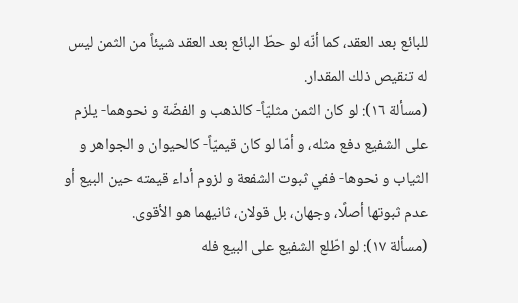للبائع بعد العقد، كما أنّه لو حطّ البائع بعد العقد شيئاً من الثمن ليس له تنقيص ذلك المقدار.
(مسألة ١٦): لو كان الثمن مثليّاً- كالذهب و الفضّة و نحوهما- يلزم على الشفيع دفع مثله، و أمّا لو كان قيميّاً- كالحيوان و الجواهر و الثياب و نحوها- ففي ثبوت الشفعة و لزوم أداء قيمته حين البيع أو عدم ثبوتها أصلًا، وجهان، بل قولان، ثانيهما هو الأقوى.
(مسألة ١٧): لو اطّلع الشفيع على البيع فله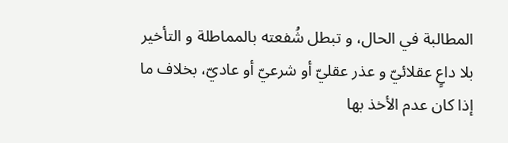المطالبة في الحال، و تبطل شُفعته بالمماطلة و التأخير بلا داعٍ عقلائيّ و عذر عقليّ أو شرعيّ أو عاديّ، بخلاف ما إذا كان عدم الأخذ بها